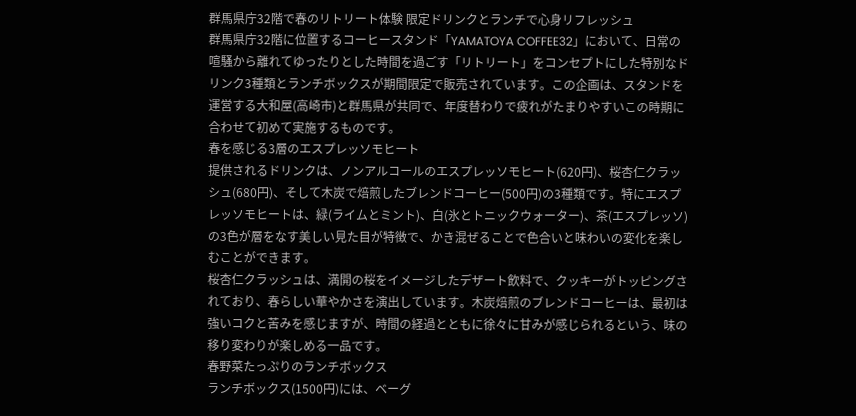群馬県庁32階で春のリトリート体験 限定ドリンクとランチで心身リフレッシュ
群馬県庁32階に位置するコーヒースタンド「YAMATOYA COFFEE32」において、日常の喧騒から離れてゆったりとした時間を過ごす「リトリート」をコンセプトにした特別なドリンク3種類とランチボックスが期間限定で販売されています。この企画は、スタンドを運営する大和屋(高崎市)と群馬県が共同で、年度替わりで疲れがたまりやすいこの時期に合わせて初めて実施するものです。
春を感じる3層のエスプレッソモヒート
提供されるドリンクは、ノンアルコールのエスプレッソモヒート(620円)、桜杏仁クラッシュ(680円)、そして木炭で焙煎したブレンドコーヒー(500円)の3種類です。特にエスプレッソモヒートは、緑(ライムとミント)、白(氷とトニックウォーター)、茶(エスプレッソ)の3色が層をなす美しい見た目が特徴で、かき混ぜることで色合いと味わいの変化を楽しむことができます。
桜杏仁クラッシュは、満開の桜をイメージしたデザート飲料で、クッキーがトッピングされており、春らしい華やかさを演出しています。木炭焙煎のブレンドコーヒーは、最初は強いコクと苦みを感じますが、時間の経過とともに徐々に甘みが感じられるという、味の移り変わりが楽しめる一品です。
春野菜たっぷりのランチボックス
ランチボックス(1500円)には、ベーグ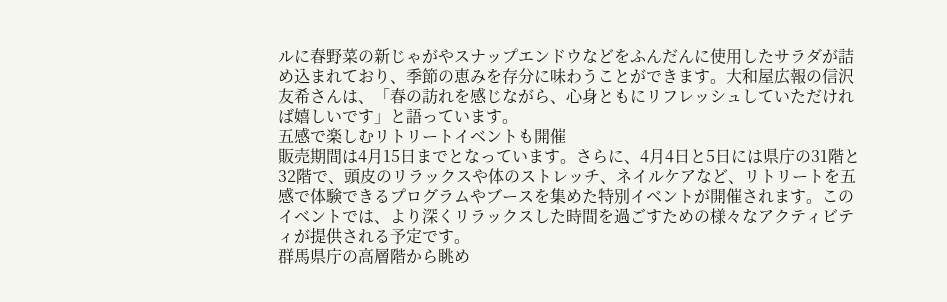ルに春野菜の新じゃがやスナップエンドウなどをふんだんに使用したサラダが詰め込まれており、季節の恵みを存分に味わうことができます。大和屋広報の信沢友希さんは、「春の訪れを感じながら、心身ともにリフレッシュしていただければ嬉しいです」と語っています。
五感で楽しむリトリートイベントも開催
販売期間は4月15日までとなっています。さらに、4月4日と5日には県庁の31階と32階で、頭皮のリラックスや体のストレッチ、ネイルケアなど、リトリートを五感で体験できるプログラムやブースを集めた特別イベントが開催されます。このイベントでは、より深くリラックスした時間を過ごすための様々なアクティビティが提供される予定です。
群馬県庁の高層階から眺め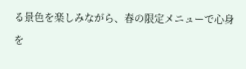る景色を楽しみながら、春の限定メニューで心身を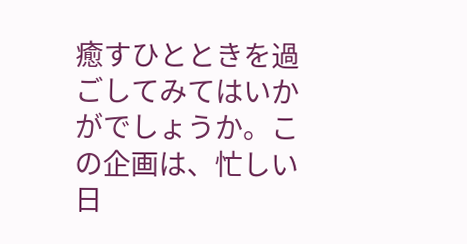癒すひとときを過ごしてみてはいかがでしょうか。この企画は、忙しい日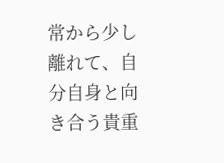常から少し離れて、自分自身と向き合う貴重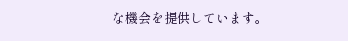な機会を提供しています。